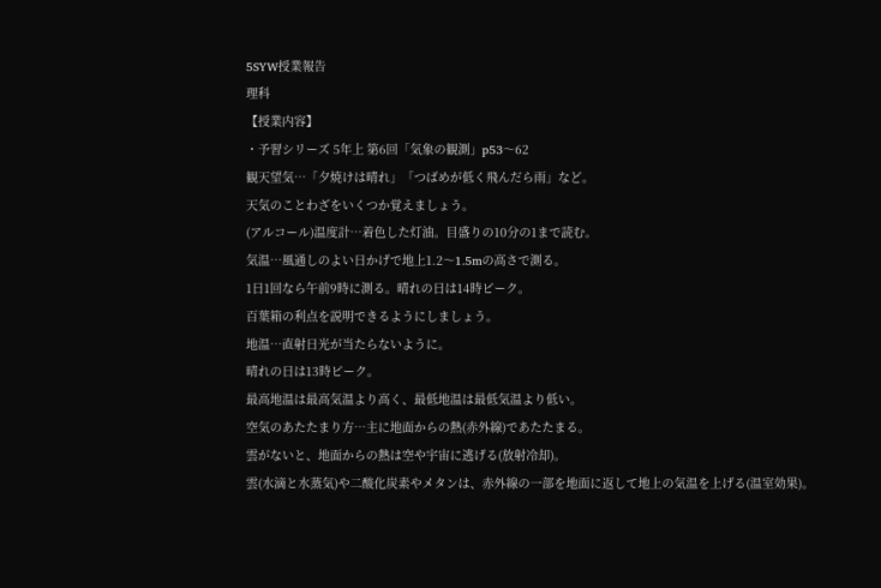5SYW授業報告
理科
【授業内容】
・予習シリーズ 5年上 第6回「気象の観測」p53〜62
観天望気…「夕焼けは晴れ」「つばめが低く飛んだら雨」など。
天気のことわざをいくつか覚えましょう。
(アルコール)温度計…着色した灯油。目盛りの10分の1まで読む。
気温…風通しのよい日かげで地上1.2〜1.5mの高さで測る。
1日1回なら午前9時に測る。晴れの日は14時ピーク。
百葉箱の利点を説明できるようにしましょう。
地温…直射日光が当たらないように。
晴れの日は13時ピーク。
最高地温は最高気温より高く、最低地温は最低気温より低い。
空気のあたたまり方…主に地面からの熱(赤外線)であたたまる。
雲がないと、地面からの熱は空や宇宙に逃げる(放射冷却)。
雲(水滴と水蒸気)や二酸化炭素やメタンは、赤外線の一部を地面に返して地上の気温を上げる(温室効果)。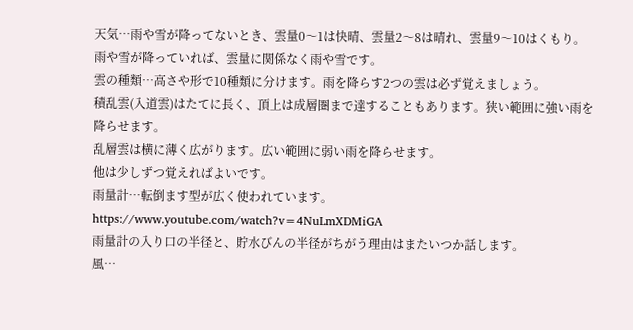天気…雨や雪が降ってないとき、雲量0〜1は快晴、雲量2〜8は晴れ、雲量9〜10はくもり。
雨や雪が降っていれば、雲量に関係なく雨や雪です。
雲の種類…高さや形で10種類に分けます。雨を降らす2つの雲は必ず覚えましょう。
積乱雲(入道雲)はたてに長く、頂上は成層圏まで達することもあります。狭い範囲に強い雨を降らせます。
乱層雲は横に薄く広がります。広い範囲に弱い雨を降らせます。
他は少しずつ覚えればよいです。
雨量計…転倒ます型が広く使われています。
https://www.youtube.com/watch?v=4NuLmXDMiGA
雨量計の入り口の半径と、貯水びんの半径がちがう理由はまたいつか話します。
風…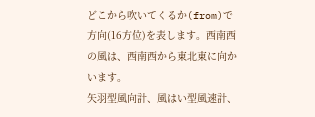どこから吹いてくるか(from)で方向(16方位)を表します。西南西の風は、西南西から東北東に向かいます。
矢羽型風向計、風はい型風速計、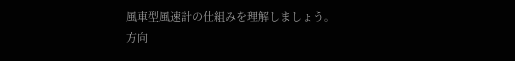風車型風速計の仕組みを理解しましょう。
方向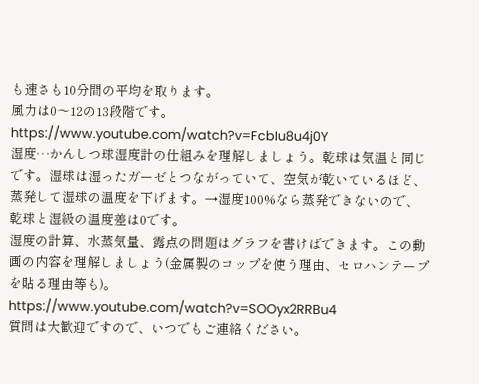も速さも10分間の平均を取ります。
風力は0〜12の13段階です。
https://www.youtube.com/watch?v=FcbIu8u4j0Y
湿度…かんしつ球湿度計の仕組みを理解しましょう。乾球は気温と同じです。湿球は湿ったガーゼとつながっていて、空気が乾いているほど、蒸発して湿球の温度を下げます。→湿度100%なら蒸発できないので、乾球と湿級の温度差は0です。
湿度の計算、水蒸気量、露点の問題はグラフを書けばできます。この動画の内容を理解しましょう(金属製のコップを使う理由、セロハンテープを貼る理由等も)。
https://www.youtube.com/watch?v=SOOyx2RRBu4
質問は大歓迎ですので、いつでもご連絡ください。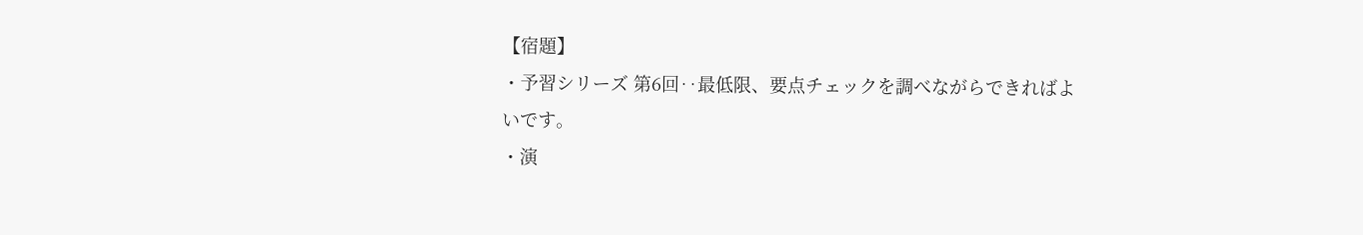【宿題】
・予習シリーズ 第6回‥最低限、要点チェックを調べながらできればよいです。
・演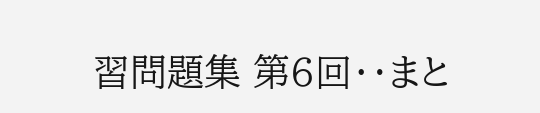習問題集 第6回‥まと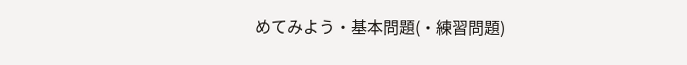めてみよう・基本問題(・練習問題)